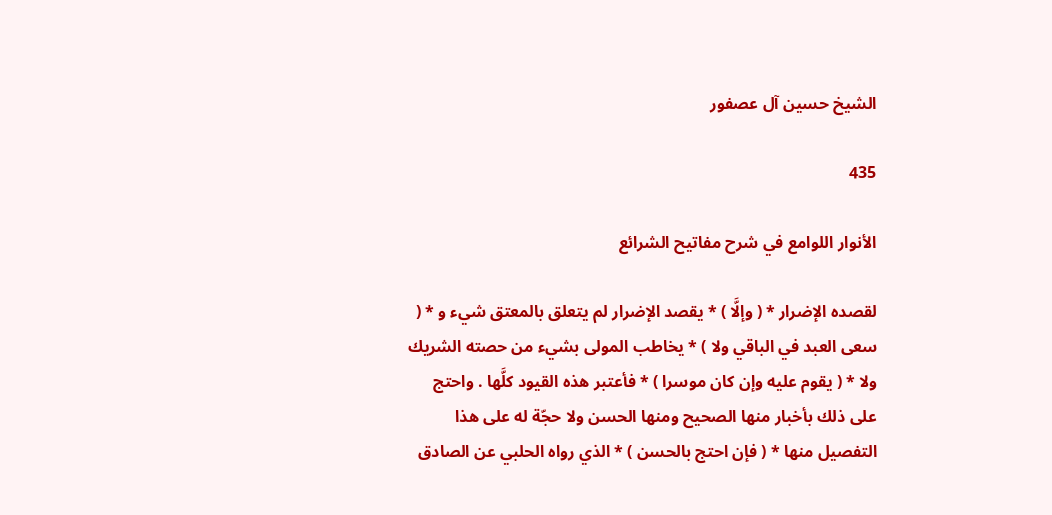الشيخ حسين آل عصفور

435

الأنوار اللوامع في شرح مفاتيح الشرائع

لقصده الإضرار * ( وإلَّا ) * يقصد الإضرار لم يتعلق بالمعتق شيء و * ( سعى العبد في الباقي ولا ) * يخاطب المولى بشيء من حصته الشريك ولا * ( يقوم عليه وإن كان موسرا ) * فأعتبر هذه القيود كلَّها . واحتج على ذلك بأخبار منها الصحيح ومنها الحسن ولا حجّة له على هذا التفصيل منها * ( فإن احتج بالحسن ) * الذي رواه الحلبي عن الصادق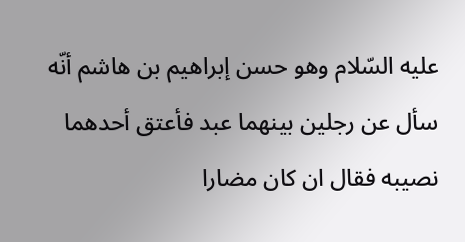عليه السّلام وهو حسن إبراهيم بن هاشم أنّه سأل عن رجلين بينهما عبد فأعتق أحدهما نصيبه فقال ان كان مضارا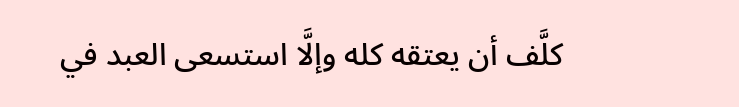كلَّف أن يعتقه كله وإلَّا استسعى العبد في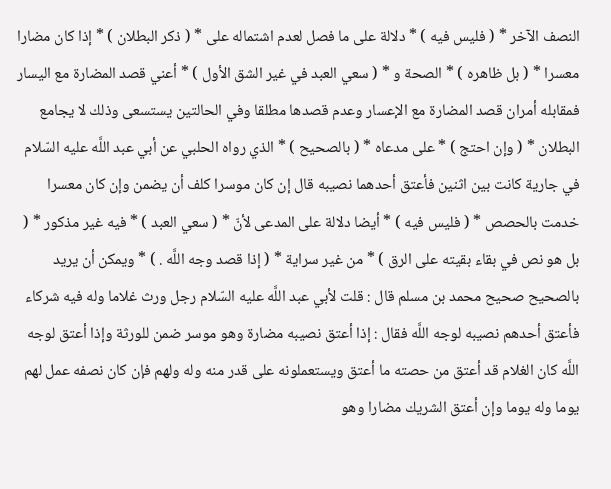النصف الآخر * ( فليس فيه ) * دلالة على ما فصل لعدم اشتماله على * ( ذكر البطلان ) * إذا كان مضارا معسرا * ( بل ظاهره ) * الصحة و * ( سعي العبد في غير الشق الأول ) * أعني قصد المضارة مع اليسار فمقابله أمران قصد المضارة مع الإعسار وعدم قصدها مطلقا وفي الحالتين يستسعى وذلك لا يجامع البطلان * ( وإن احتج ) * على مدعاه * ( بالصحيح ) * الذي رواه الحلبي عن أبي عبد اللَّه عليه السّلام في جارية كانت بين اثنين فأعتق أحدهما نصيبه قال إن كان موسرا كلف أن يضمن وإن كان معسرا خدمت بالحصص * ( فليس فيه ) * أيضا دلالة على المدعى لأنّ * ( سعي العبد ) * فيه غير مذكور * ( بل هو نص في بقاء بقيته على الرق ) * من غير سراية * ( إذا قصد وجه اللَّه . ) * ويمكن أن يريد بالصحيح صحيح محمد بن مسلم قال : قلت لأبي عبد اللَّه عليه السّلام رجل ورث غلاما وله فيه شركاء فأعتق أحدهم نصيبه لوجه اللَّه فقال : إذا أعتق نصيبه مضارة وهو موسر ضمن للورثة وإذا أعتق لوجه اللَّه كان الغلام قد أعتق من حصته ما أعتق ويستعملونه على قدر منه وله ولهم فإن كان نصفه عمل لهم يوما وله يوما وإن أعتق الشريك مضارا وهو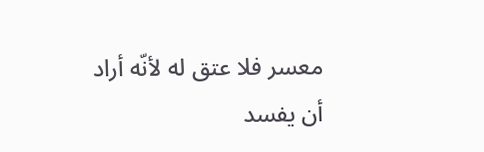معسر فلا عتق له لأنّه أراد أن يفسد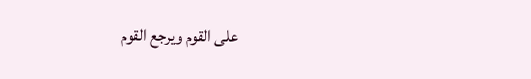على القوم ويرجع القوم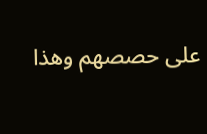على حصصهم وهذا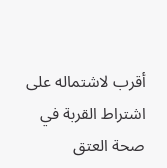أقرب لاشتماله على اشتراط القربة في صحة العتق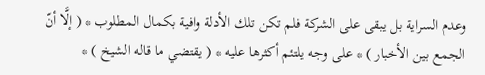وعدم السراية بل يبقى على الشركة فلم تكن تلك الأدلة وافية بكمال المطلوب * ( إلَّا أنّ الجمع بين الأخبار ) * على وجه يلتئم أكثرها عليه * ( يقتضي ما قاله الشيخ ) *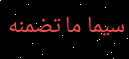سيما ما تضمنه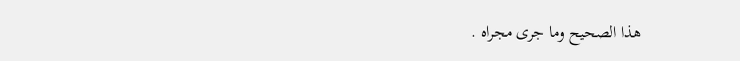هذا الصحيح وما جرى مجراه .